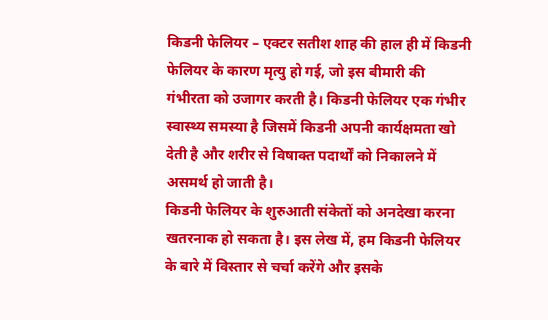किडनी फेलियर – एक्टर सतीश शाह की हाल ही में किडनी फेलियर के कारण मृत्यु हो गई, जो इस बीमारी की गंभीरता को उजागर करती है। किडनी फेलियर एक गंभीर स्वास्थ्य समस्या है जिसमें किडनी अपनी कार्यक्षमता खो देती है और शरीर से विषाक्त पदार्थों को निकालने में असमर्थ हो जाती है।
किडनी फेलियर के शुरुआती संकेतों को अनदेखा करना खतरनाक हो सकता है। इस लेख में, हम किडनी फेलियर के बारे में विस्तार से चर्चा करेंगे और इसके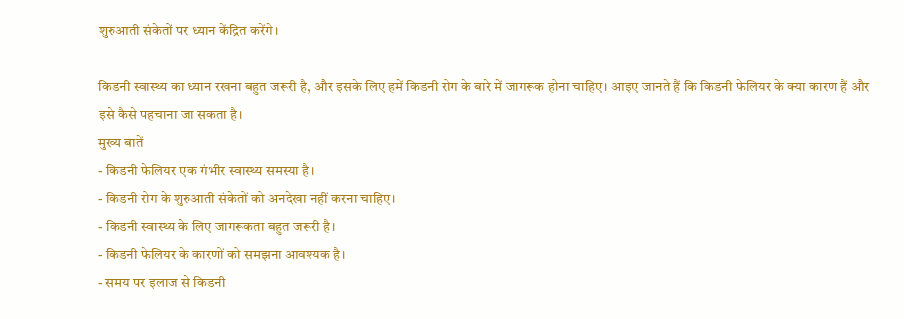शुरुआती संकेतों पर ध्यान केंद्रित करेंगे।

किडनी स्वास्थ्य का ध्यान रखना बहुत जरूरी है, और इसके लिए हमें किडनी रोग के बारे में जागरूक होना चाहिए। आइए जानते हैं कि किडनी फेलियर के क्या कारण हैं और इसे कैसे पहचाना जा सकता है।
मुख्य बातें
- किडनी फेलियर एक गंभीर स्वास्थ्य समस्या है।
- किडनी रोग के शुरुआती संकेतों को अनदेखा नहीं करना चाहिए।
- किडनी स्वास्थ्य के लिए जागरूकता बहुत जरूरी है।
- किडनी फेलियर के कारणों को समझना आवश्यक है।
- समय पर इलाज से किडनी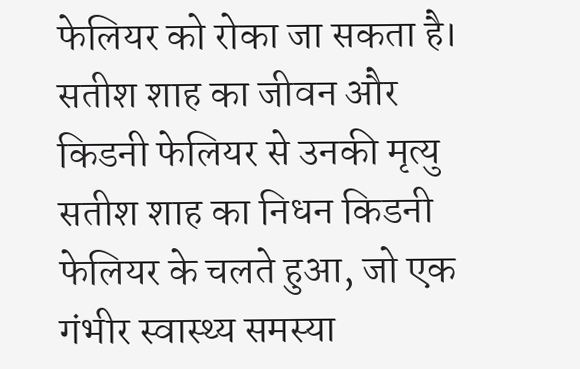फेलियर को रोका जा सकता है।
सतीश शाह का जीवन और किडनी फेलियर से उनकी मृत्यु
सतीश शाह का निधन किडनी फेलियर के चलते हुआ, जो एक गंभीर स्वास्थ्य समस्या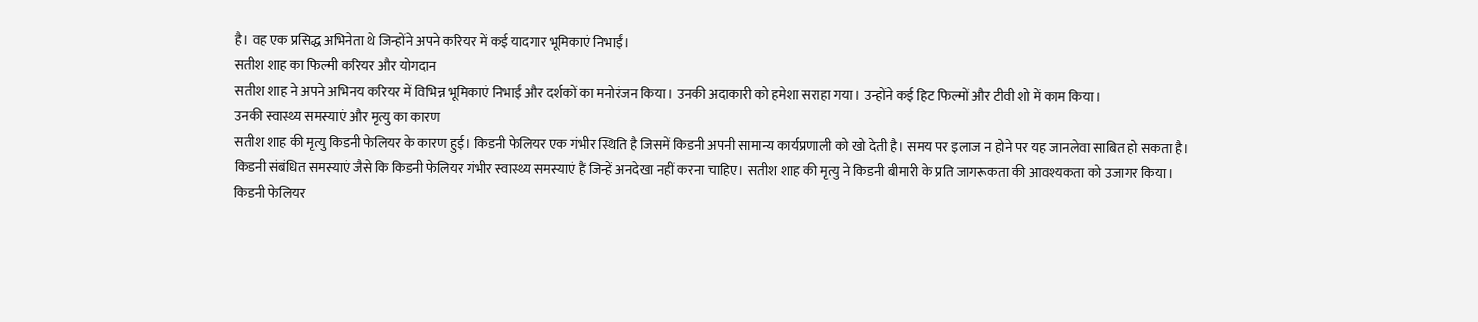है। वह एक प्रसिद्ध अभिनेता थे जिन्होंने अपने करियर में कई यादगार भूमिकाएं निभाईं।
सतीश शाह का फिल्मी करियर और योगदान
सतीश शाह ने अपने अभिनय करियर में विभिन्न भूमिकाएं निभाईं और दर्शकों का मनोरंजन किया। उनकी अदाकारी को हमेशा सराहा गया। उन्होंने कई हिट फिल्मों और टीवी शो में काम किया।
उनकी स्वास्थ्य समस्याएं और मृत्यु का कारण
सतीश शाह की मृत्यु किडनी फेलियर के कारण हुई। किडनी फेलियर एक गंभीर स्थिति है जिसमें किडनी अपनी सामान्य कार्यप्रणाली को खो देती है। समय पर इलाज न होने पर यह जानलेवा साबित हो सकता है।
किडनी संबंधित समस्याएं जैसे कि किडनी फेलियर गंभीर स्वास्थ्य समस्याएं हैं जिन्हें अनदेखा नहीं करना चाहिए। सतीश शाह की मृत्यु ने किडनी बीमारी के प्रति जागरूकता की आवश्यकता को उजागर किया।
किडनी फेलियर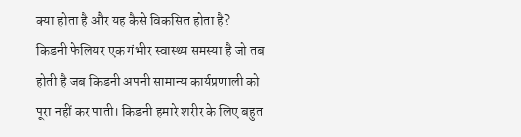क्या होता है और यह कैसे विकसित होता है?
किडनी फेलियर एक गंभीर स्वास्थ्य समस्या है जो तब होती है जब किडनी अपनी सामान्य कार्यप्रणाली को पूरा नहीं कर पाती। किडनी हमारे शरीर के लिए बहुत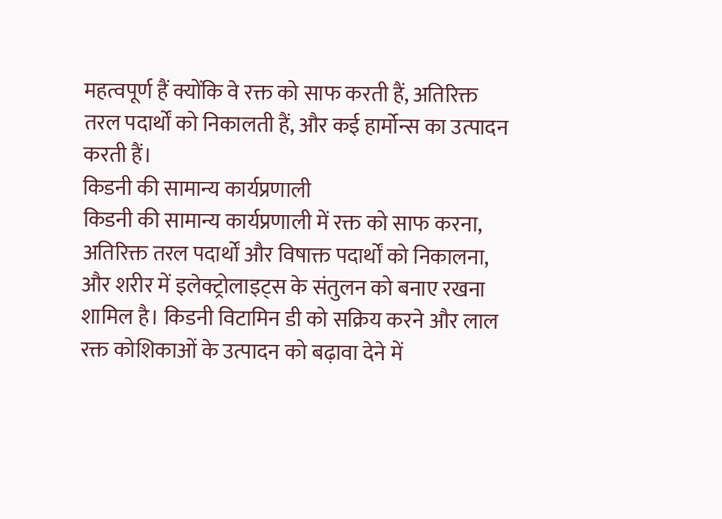महत्वपूर्ण हैं क्योंकि वे रक्त को साफ करती हैं, अतिरिक्त तरल पदार्थों को निकालती हैं, और कई हार्मोन्स का उत्पादन करती हैं।
किडनी की सामान्य कार्यप्रणाली
किडनी की सामान्य कार्यप्रणाली में रक्त को साफ करना, अतिरिक्त तरल पदार्थों और विषाक्त पदार्थों को निकालना, और शरीर में इलेक्ट्रोलाइट्स के संतुलन को बनाए रखना शामिल है। किडनी विटामिन डी को सक्रिय करने और लाल रक्त कोशिकाओं के उत्पादन को बढ़ावा देने में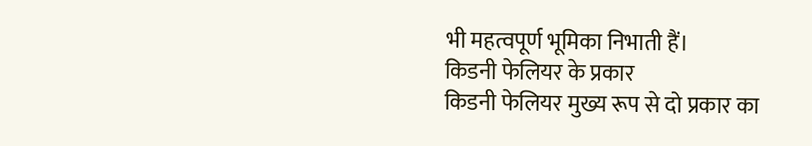भी महत्वपूर्ण भूमिका निभाती हैं।
किडनी फेलियर के प्रकार
किडनी फेलियर मुख्य रूप से दो प्रकार का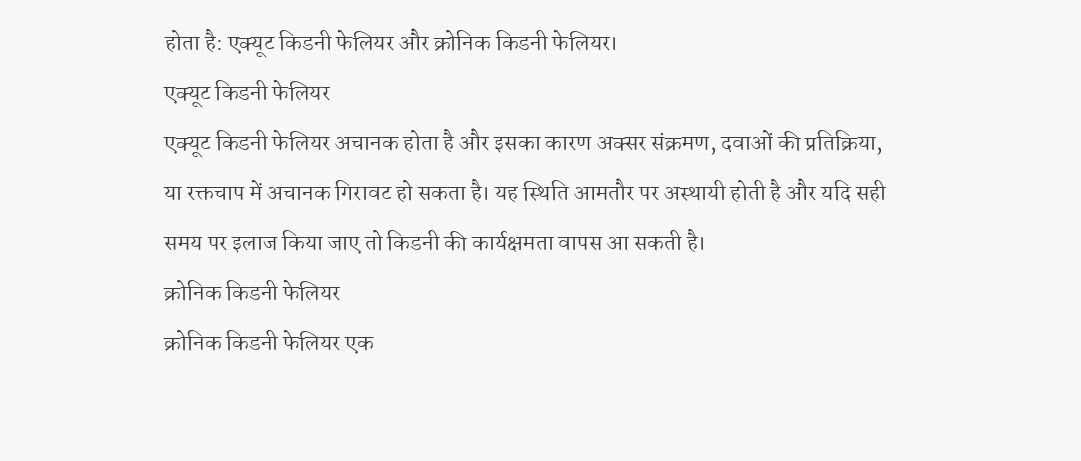होता है: एक्यूट किडनी फेलियर और क्रोनिक किडनी फेलियर।
एक्यूट किडनी फेलियर
एक्यूट किडनी फेलियर अचानक होता है और इसका कारण अक्सर संक्रमण, दवाओं की प्रतिक्रिया, या रक्तचाप में अचानक गिरावट हो सकता है। यह स्थिति आमतौर पर अस्थायी होती है और यदि सही समय पर इलाज किया जाए तो किडनी की कार्यक्षमता वापस आ सकती है।
क्रोनिक किडनी फेलियर
क्रोनिक किडनी फेलियर एक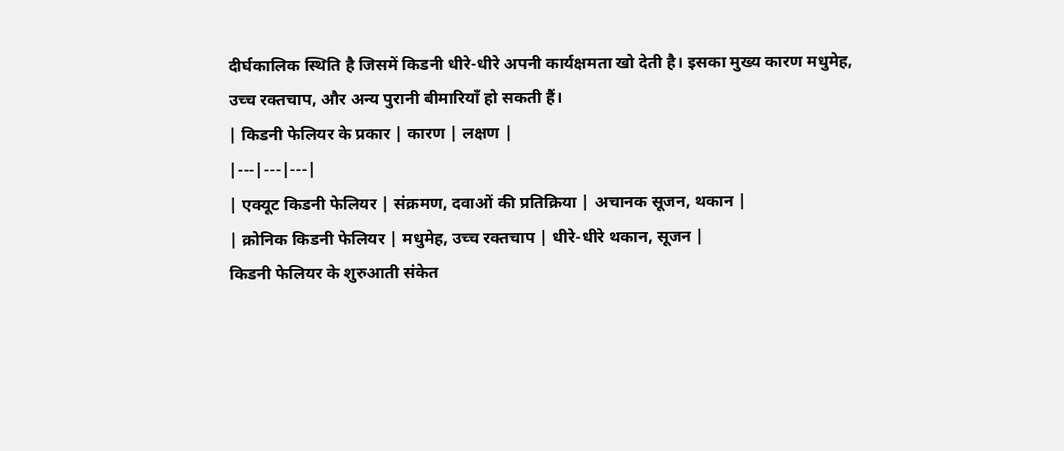दीर्घकालिक स्थिति है जिसमें किडनी धीरे-धीरे अपनी कार्यक्षमता खो देती है। इसका मुख्य कारण मधुमेह, उच्च रक्तचाप, और अन्य पुरानी बीमारियाँ हो सकती हैं।
| किडनी फेलियर के प्रकार | कारण | लक्षण |
|---|---|---|
| एक्यूट किडनी फेलियर | संक्रमण, दवाओं की प्रतिक्रिया | अचानक सूजन, थकान |
| क्रोनिक किडनी फेलियर | मधुमेह, उच्च रक्तचाप | धीरे-धीरे थकान, सूजन |
किडनी फेलियर के शुरुआती संकेत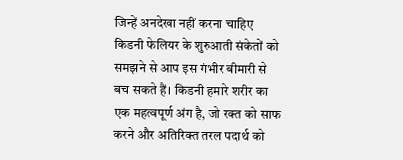जिन्हें अनदेखा नहीं करना चाहिए
किडनी फेलियर के शुरुआती संकेतों को समझने से आप इस गंभीर बीमारी से बच सकते हैं। किडनी हमारे शरीर का एक महत्वपूर्ण अंग है, जो रक्त को साफ करने और अतिरिक्त तरल पदार्थ को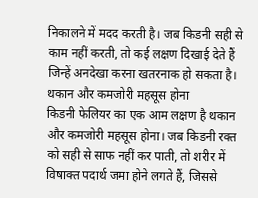निकालने में मदद करती है। जब किडनी सही से काम नहीं करती, तो कई लक्षण दिखाई देते हैं जिन्हें अनदेखा करना खतरनाक हो सकता है।
थकान और कमजोरी महसूस होना
किडनी फेलियर का एक आम लक्षण है थकान और कमजोरी महसूस होना। जब किडनी रक्त को सही से साफ नहीं कर पाती, तो शरीर में विषाक्त पदार्थ जमा होने लगते हैं, जिससे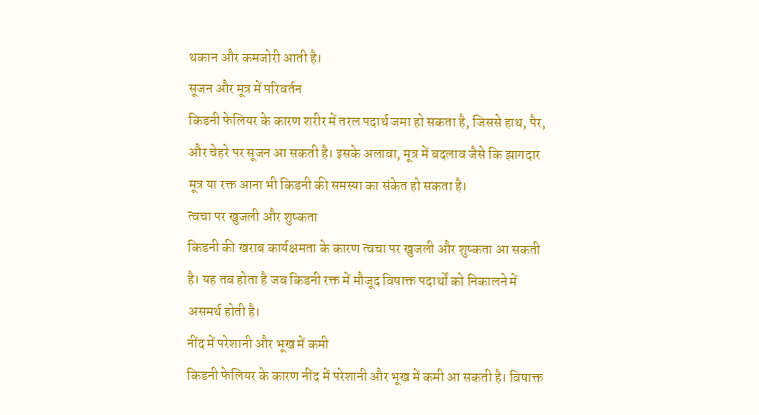थकान और कमजोरी आती है।
सूजन और मूत्र में परिवर्तन
किडनी फेलियर के कारण शरीर में तरल पदार्थ जमा हो सकता है, जिससे हाथ, पैर, और चेहरे पर सूजन आ सकती है। इसके अलावा, मूत्र में बदलाव जैसे कि झागदार मूत्र या रक्त आना भी किडनी की समस्या का संकेत हो सकता है।
त्वचा पर खुजली और शुष्कता
किडनी की खराब कार्यक्षमता के कारण त्वचा पर खुजली और शुष्कता आ सकती है। यह तब होता है जब किडनी रक्त में मौजूद विषाक्त पदार्थों को निकालने में असमर्थ होती है।
नींद में परेशानी और भूख में कमी
किडनी फेलियर के कारण नींद में परेशानी और भूख में कमी आ सकती है। विषाक्त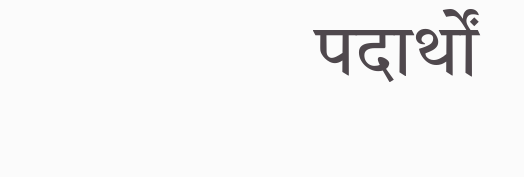पदार्थों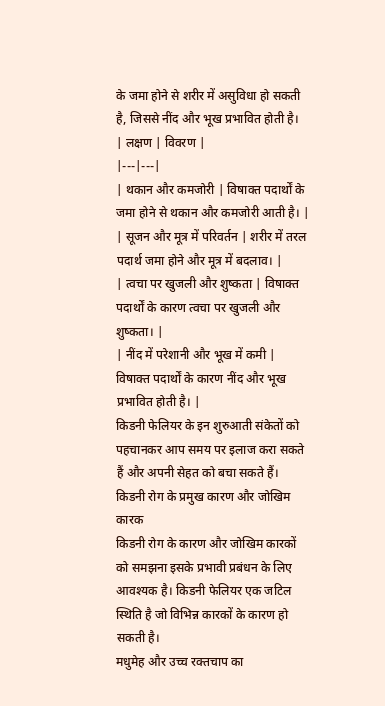के जमा होने से शरीर में असुविधा हो सकती है, जिससे नींद और भूख प्रभावित होती है।
| लक्षण | विवरण |
|---|---|
| थकान और कमजोरी | विषाक्त पदार्थों के जमा होने से थकान और कमजोरी आती है। |
| सूजन और मूत्र में परिवर्तन | शरीर में तरल पदार्थ जमा होने और मूत्र में बदलाव। |
| त्वचा पर खुजली और शुष्कता | विषाक्त पदार्थों के कारण त्वचा पर खुजली और शुष्कता। |
| नींद में परेशानी और भूख में कमी | विषाक्त पदार्थों के कारण नींद और भूख प्रभावित होती है। |
किडनी फेलियर के इन शुरुआती संकेतों को पहचानकर आप समय पर इलाज करा सकते हैं और अपनी सेहत को बचा सकते हैं।
किडनी रोग के प्रमुख कारण और जोखिम कारक
किडनी रोग के कारण और जोखिम कारकों को समझना इसके प्रभावी प्रबंधन के लिए आवश्यक है। किडनी फेलियर एक जटिल स्थिति है जो विभिन्न कारकों के कारण हो सकती है।
मधुमेह और उच्च रक्तचाप का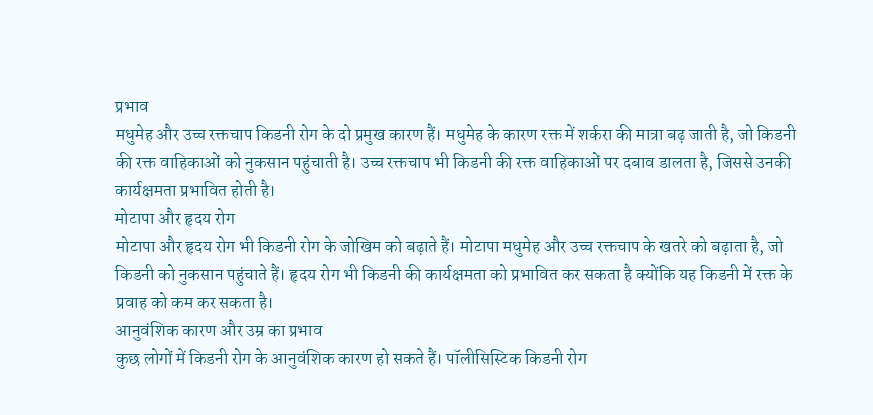प्रभाव
मधुमेह और उच्च रक्तचाप किडनी रोग के दो प्रमुख कारण हैं। मधुमेह के कारण रक्त में शर्करा की मात्रा बढ़ जाती है, जो किडनी की रक्त वाहिकाओं को नुकसान पहुंचाती है। उच्च रक्तचाप भी किडनी की रक्त वाहिकाओं पर दबाव डालता है, जिससे उनकी कार्यक्षमता प्रभावित होती है।
मोटापा और हृदय रोग
मोटापा और हृदय रोग भी किडनी रोग के जोखिम को बढ़ाते हैं। मोटापा मधुमेह और उच्च रक्तचाप के खतरे को बढ़ाता है, जो किडनी को नुकसान पहुंचाते हैं। हृदय रोग भी किडनी की कार्यक्षमता को प्रभावित कर सकता है क्योंकि यह किडनी में रक्त के प्रवाह को कम कर सकता है।
आनुवंशिक कारण और उम्र का प्रभाव
कुछ लोगों में किडनी रोग के आनुवंशिक कारण हो सकते हैं। पॉलीसिस्टिक किडनी रोग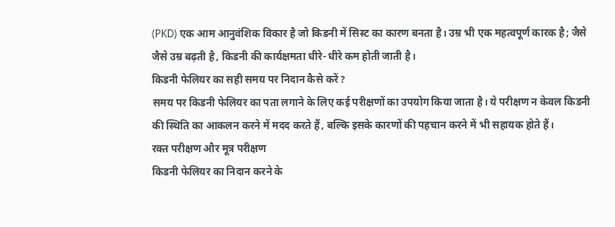(PKD) एक आम आनुवंशिक विकार है जो किडनी में सिस्ट का कारण बनता है। उम्र भी एक महत्वपूर्ण कारक है; जैसे जैसे उम्र बढ़ती है, किडनी की कार्यक्षमता धीरे-धीरे कम होती जाती है।
किडनी फेलियर का सही समय पर निदान कैसे करें?
समय पर किडनी फेलियर का पता लगाने के लिए कई परीक्षणों का उपयोग किया जाता है। ये परीक्षण न केवल किडनी की स्थिति का आकलन करने में मदद करते हैं, बल्कि इसके कारणों की पहचान करने में भी सहायक होते हैं।
रक्त परीक्षण और मूत्र परीक्षण
किडनी फेलियर का निदान करने के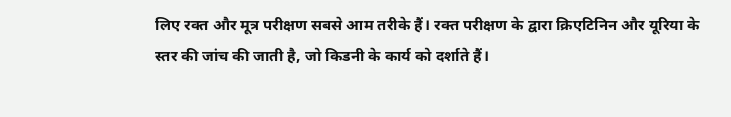लिए रक्त और मूत्र परीक्षण सबसे आम तरीके हैं। रक्त परीक्षण के द्वारा क्रिएटिनिन और यूरिया के स्तर की जांच की जाती है, जो किडनी के कार्य को दर्शाते हैं।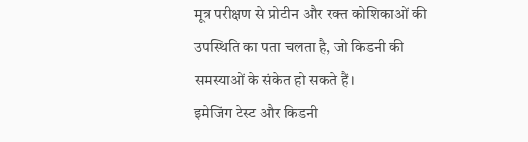मूत्र परीक्षण से प्रोटीन और रक्त कोशिकाओं की उपस्थिति का पता चलता है, जो किडनी की समस्याओं के संकेत हो सकते हैं।
इमेजिंग टेस्ट और किडनी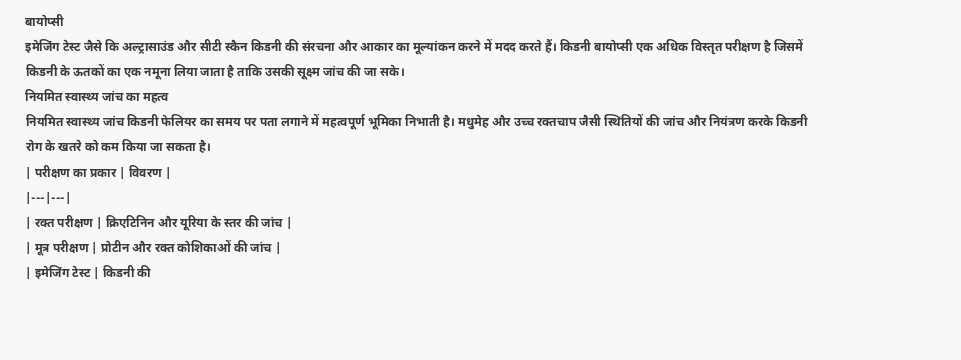बायोप्सी
इमेजिंग टेस्ट जैसे कि अल्ट्रासाउंड और सीटी स्कैन किडनी की संरचना और आकार का मूल्यांकन करने में मदद करते हैं। किडनी बायोप्सी एक अधिक विस्तृत परीक्षण है जिसमें किडनी के ऊतकों का एक नमूना लिया जाता है ताकि उसकी सूक्ष्म जांच की जा सके।
नियमित स्वास्थ्य जांच का महत्व
नियमित स्वास्थ्य जांच किडनी फेलियर का समय पर पता लगाने में महत्वपूर्ण भूमिका निभाती है। मधुमेह और उच्च रक्तचाप जैसी स्थितियों की जांच और नियंत्रण करके किडनी रोग के खतरे को कम किया जा सकता है।
| परीक्षण का प्रकार | विवरण |
|---|---|
| रक्त परीक्षण | क्रिएटिनिन और यूरिया के स्तर की जांच |
| मूत्र परीक्षण | प्रोटीन और रक्त कोशिकाओं की जांच |
| इमेजिंग टेस्ट | किडनी की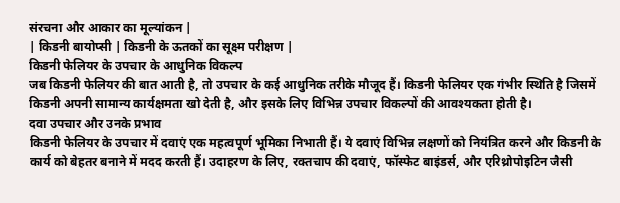संरचना और आकार का मूल्यांकन |
| किडनी बायोप्सी | किडनी के ऊतकों का सूक्ष्म परीक्षण |
किडनी फेलियर के उपचार के आधुनिक विकल्प
जब किडनी फेलियर की बात आती है, तो उपचार के कई आधुनिक तरीके मौजूद हैं। किडनी फेलियर एक गंभीर स्थिति है जिसमें किडनी अपनी सामान्य कार्यक्षमता खो देती है, और इसके लिए विभिन्न उपचार विकल्पों की आवश्यकता होती है।
दवा उपचार और उनके प्रभाव
किडनी फेलियर के उपचार में दवाएं एक महत्वपूर्ण भूमिका निभाती हैं। ये दवाएं विभिन्न लक्षणों को नियंत्रित करने और किडनी के कार्य को बेहतर बनाने में मदद करती हैं। उदाहरण के लिए, रक्तचाप की दवाएं, फॉस्फेट बाइंडर्स, और एरिथ्रोपोइटिन जैसी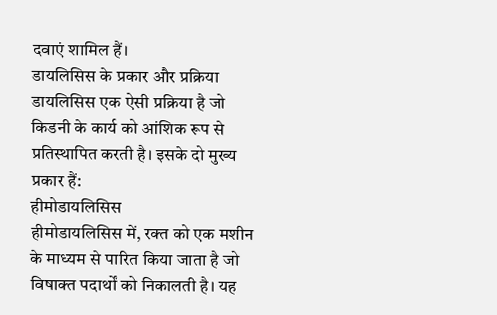दवाएं शामिल हैं।
डायलिसिस के प्रकार और प्रक्रिया
डायलिसिस एक ऐसी प्रक्रिया है जो किडनी के कार्य को आंशिक रूप से प्रतिस्थापित करती है। इसके दो मुख्य प्रकार हैं:
हीमोडायलिसिस
हीमोडायलिसिस में, रक्त को एक मशीन के माध्यम से पारित किया जाता है जो विषाक्त पदार्थों को निकालती है। यह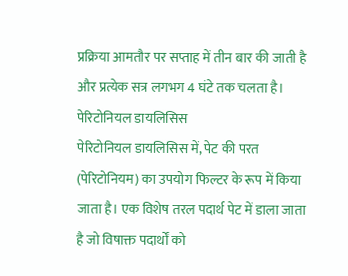प्रक्रिया आमतौर पर सप्ताह में तीन बार की जाती है और प्रत्येक सत्र लगभग 4 घंटे तक चलता है।
पेरिटोनियल डायलिसिस
पेरिटोनियल डायलिसिस में, पेट की परत (पेरिटोनियम) का उपयोग फिल्टर के रूप में किया जाता है। एक विशेष तरल पदार्थ पेट में डाला जाता है जो विषाक्त पदार्थों को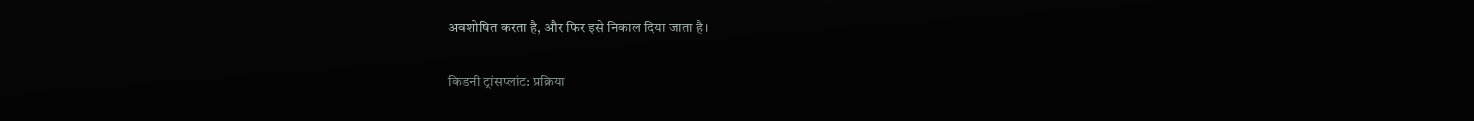अवशोषित करता है, और फिर इसे निकाल दिया जाता है।

किडनी ट्रांसप्लांट: प्रक्रिया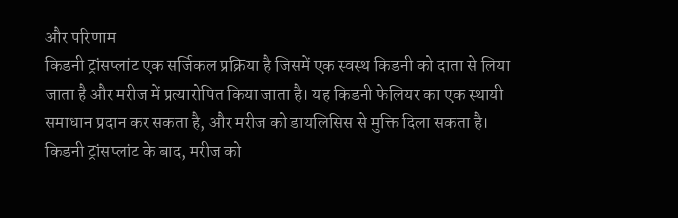और परिणाम
किडनी ट्रांसप्लांट एक सर्जिकल प्रक्रिया है जिसमें एक स्वस्थ किडनी को दाता से लिया जाता है और मरीज में प्रत्यारोपित किया जाता है। यह किडनी फेलियर का एक स्थायी समाधान प्रदान कर सकता है, और मरीज को डायलिसिस से मुक्ति दिला सकता है।
किडनी ट्रांसप्लांट के बाद, मरीज को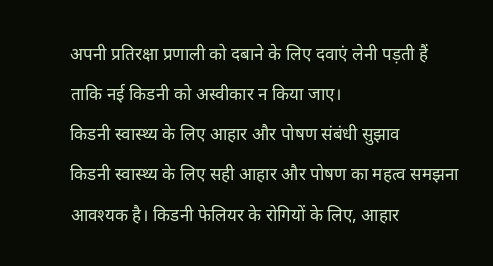अपनी प्रतिरक्षा प्रणाली को दबाने के लिए दवाएं लेनी पड़ती हैं ताकि नई किडनी को अस्वीकार न किया जाए।
किडनी स्वास्थ्य के लिए आहार और पोषण संबंधी सुझाव
किडनी स्वास्थ्य के लिए सही आहार और पोषण का महत्व समझना आवश्यक है। किडनी फेलियर के रोगियों के लिए, आहार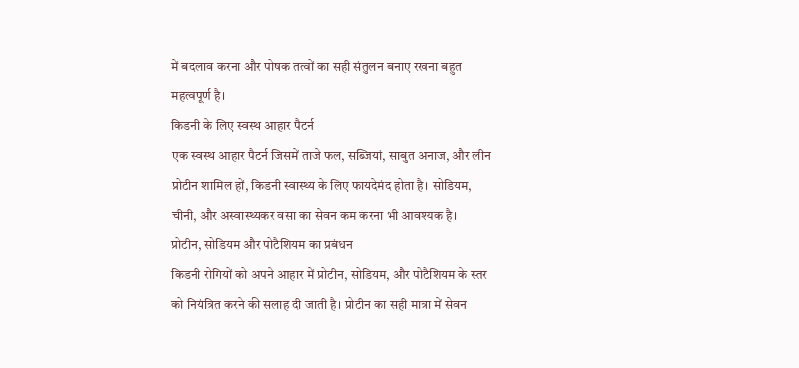में बदलाव करना और पोषक तत्वों का सही संतुलन बनाए रखना बहुत महत्वपूर्ण है।
किडनी के लिए स्वस्थ आहार पैटर्न
एक स्वस्थ आहार पैटर्न जिसमें ताजे फल, सब्जियां, साबुत अनाज, और लीन प्रोटीन शामिल हों, किडनी स्वास्थ्य के लिए फायदेमंद होता है। सोडियम, चीनी, और अस्वास्थ्यकर वसा का सेवन कम करना भी आवश्यक है।
प्रोटीन, सोडियम और पोटैशियम का प्रबंधन
किडनी रोगियों को अपने आहार में प्रोटीन, सोडियम, और पोटैशियम के स्तर को नियंत्रित करने की सलाह दी जाती है। प्रोटीन का सही मात्रा में सेवन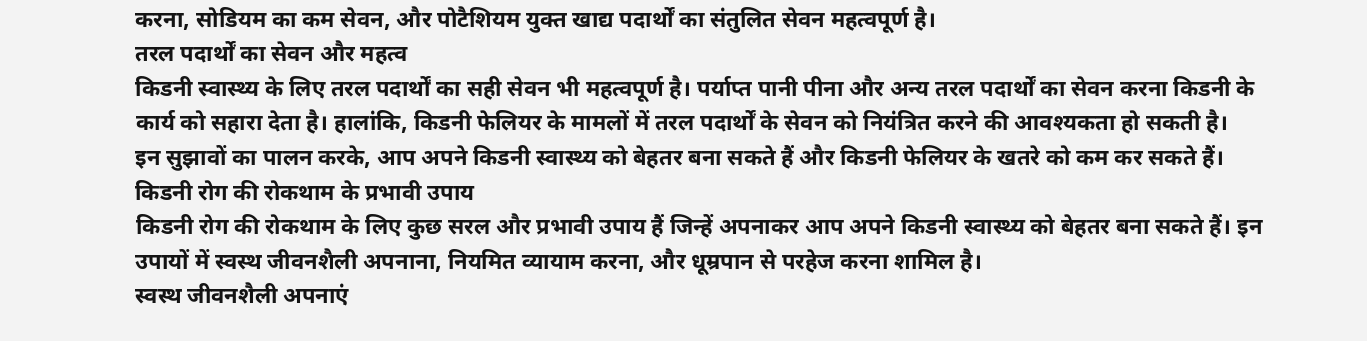करना, सोडियम का कम सेवन, और पोटैशियम युक्त खाद्य पदार्थों का संतुलित सेवन महत्वपूर्ण है।
तरल पदार्थों का सेवन और महत्व
किडनी स्वास्थ्य के लिए तरल पदार्थों का सही सेवन भी महत्वपूर्ण है। पर्याप्त पानी पीना और अन्य तरल पदार्थों का सेवन करना किडनी के कार्य को सहारा देता है। हालांकि, किडनी फेलियर के मामलों में तरल पदार्थों के सेवन को नियंत्रित करने की आवश्यकता हो सकती है।
इन सुझावों का पालन करके, आप अपने किडनी स्वास्थ्य को बेहतर बना सकते हैं और किडनी फेलियर के खतरे को कम कर सकते हैं।
किडनी रोग की रोकथाम के प्रभावी उपाय
किडनी रोग की रोकथाम के लिए कुछ सरल और प्रभावी उपाय हैं जिन्हें अपनाकर आप अपने किडनी स्वास्थ्य को बेहतर बना सकते हैं। इन उपायों में स्वस्थ जीवनशैली अपनाना, नियमित व्यायाम करना, और धूम्रपान से परहेज करना शामिल है।
स्वस्थ जीवनशैली अपनाएं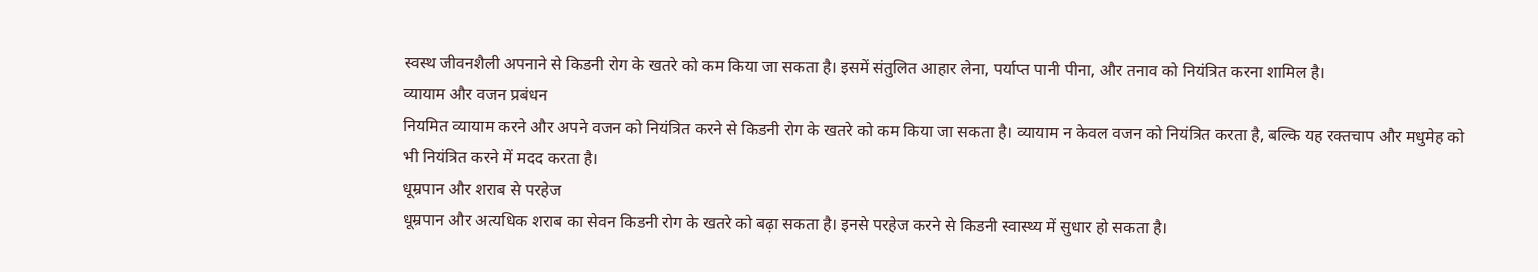स्वस्थ जीवनशैली अपनाने से किडनी रोग के खतरे को कम किया जा सकता है। इसमें संतुलित आहार लेना, पर्याप्त पानी पीना, और तनाव को नियंत्रित करना शामिल है।
व्यायाम और वजन प्रबंधन
नियमित व्यायाम करने और अपने वजन को नियंत्रित करने से किडनी रोग के खतरे को कम किया जा सकता है। व्यायाम न केवल वजन को नियंत्रित करता है, बल्कि यह रक्तचाप और मधुमेह को भी नियंत्रित करने में मदद करता है।
धूम्रपान और शराब से परहेज
धूम्रपान और अत्यधिक शराब का सेवन किडनी रोग के खतरे को बढ़ा सकता है। इनसे परहेज करने से किडनी स्वास्थ्य में सुधार हो सकता है।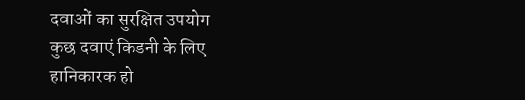दवाओं का सुरक्षित उपयोग
कुछ दवाएं किडनी के लिए हानिकारक हो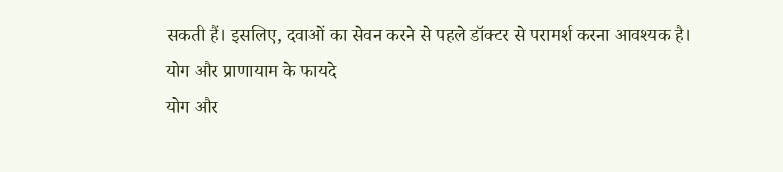सकती हैं। इसलिए, दवाओं का सेवन करने से पहले डॉक्टर से परामर्श करना आवश्यक है।
योग और प्राणायाम के फायदे
योग और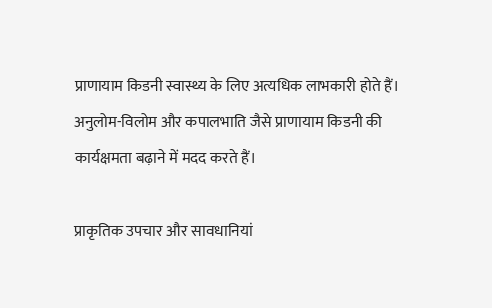प्राणायाम किडनी स्वास्थ्य के लिए अत्यधिक लाभकारी होते हैं। अनुलोम-विलोम और कपालभाति जैसे प्राणायाम किडनी की कार्यक्षमता बढ़ाने में मदद करते हैं।

प्राकृतिक उपचार और सावधानियां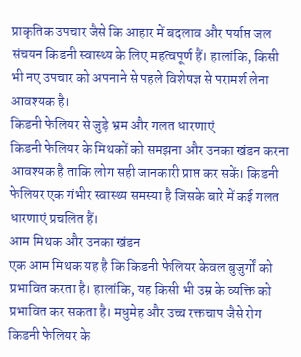प्राकृतिक उपचार जैसे कि आहार में बदलाव और पर्याप्त जल संचयन किडनी स्वास्थ्य के लिए महत्वपूर्ण हैं। हालांकि, किसी भी नए उपचार को अपनाने से पहले विशेषज्ञ से परामर्श लेना आवश्यक है।
किडनी फेलियर से जुड़े भ्रम और गलत धारणाएं
किडनी फेलियर के मिथकों को समझना और उनका खंडन करना आवश्यक है ताकि लोग सही जानकारी प्राप्त कर सकें। किडनी फेलियर एक गंभीर स्वास्थ्य समस्या है जिसके बारे में कई गलत धारणाएं प्रचलित हैं।
आम मिथक और उनका खंडन
एक आम मिथक यह है कि किडनी फेलियर केवल बुजुर्गों को प्रभावित करता है। हालांकि, यह किसी भी उम्र के व्यक्ति को प्रभावित कर सकता है। मधुमेह और उच्च रक्तचाप जैसे रोग किडनी फेलियर के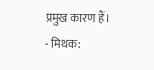प्रमुख कारण हैं।
- मिथक: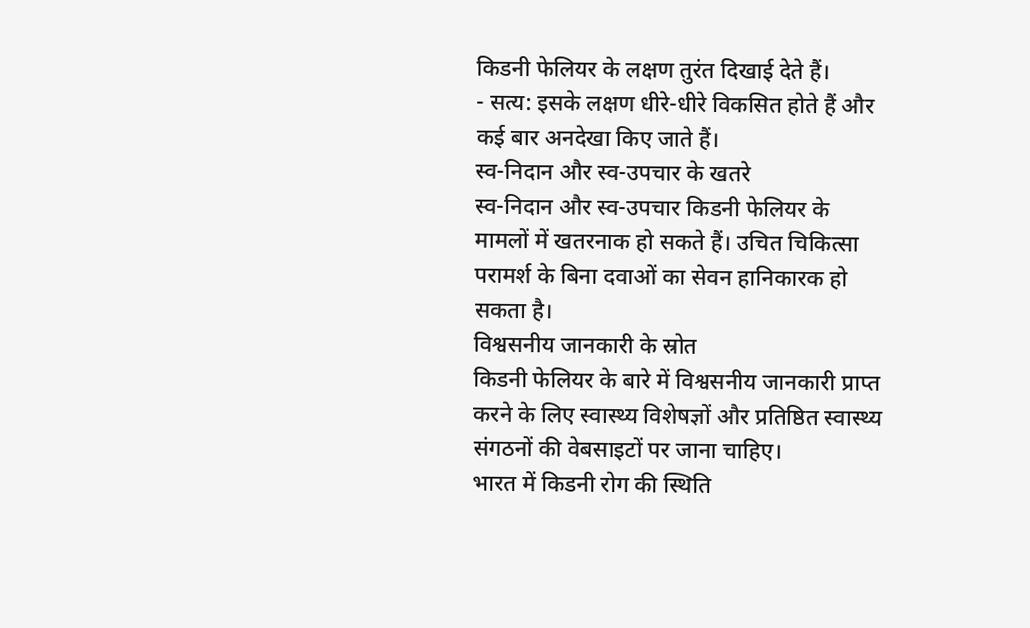किडनी फेलियर के लक्षण तुरंत दिखाई देते हैं।
- सत्य: इसके लक्षण धीरे-धीरे विकसित होते हैं और कई बार अनदेखा किए जाते हैं।
स्व-निदान और स्व-उपचार के खतरे
स्व-निदान और स्व-उपचार किडनी फेलियर के मामलों में खतरनाक हो सकते हैं। उचित चिकित्सा परामर्श के बिना दवाओं का सेवन हानिकारक हो सकता है।
विश्वसनीय जानकारी के स्रोत
किडनी फेलियर के बारे में विश्वसनीय जानकारी प्राप्त करने के लिए स्वास्थ्य विशेषज्ञों और प्रतिष्ठित स्वास्थ्य संगठनों की वेबसाइटों पर जाना चाहिए।
भारत में किडनी रोग की स्थिति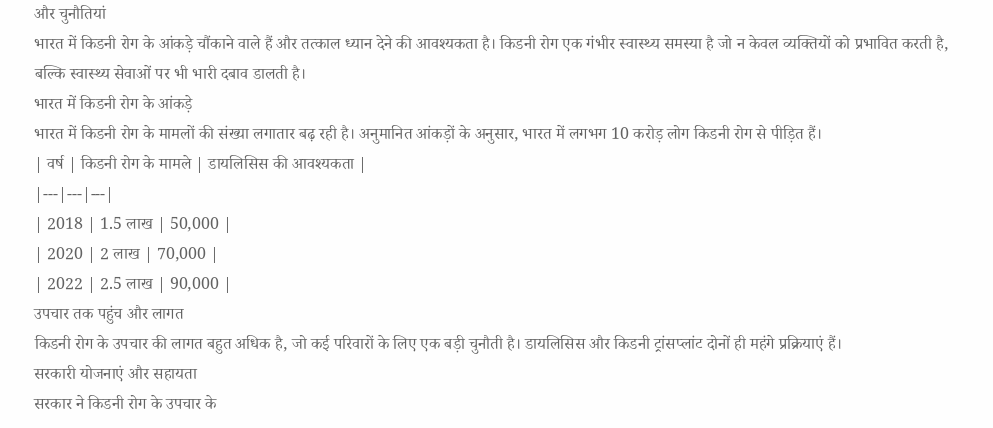और चुनौतियां
भारत में किडनी रोग के आंकड़े चौंकाने वाले हैं और तत्काल ध्यान देने की आवश्यकता है। किडनी रोग एक गंभीर स्वास्थ्य समस्या है जो न केवल व्यक्तियों को प्रभावित करती है, बल्कि स्वास्थ्य सेवाओं पर भी भारी दबाव डालती है।
भारत में किडनी रोग के आंकड़े
भारत में किडनी रोग के मामलों की संख्या लगातार बढ़ रही है। अनुमानित आंकड़ों के अनुसार, भारत में लगभग 10 करोड़ लोग किडनी रोग से पीड़ित हैं।
| वर्ष | किडनी रोग के मामले | डायलिसिस की आवश्यकता |
|---|---|---|
| 2018 | 1.5 लाख | 50,000 |
| 2020 | 2 लाख | 70,000 |
| 2022 | 2.5 लाख | 90,000 |
उपचार तक पहुंच और लागत
किडनी रोग के उपचार की लागत बहुत अधिक है, जो कई परिवारों के लिए एक बड़ी चुनौती है। डायलिसिस और किडनी ट्रांसप्लांट दोनों ही महंगे प्रक्रियाएं हैं।
सरकारी योजनाएं और सहायता
सरकार ने किडनी रोग के उपचार के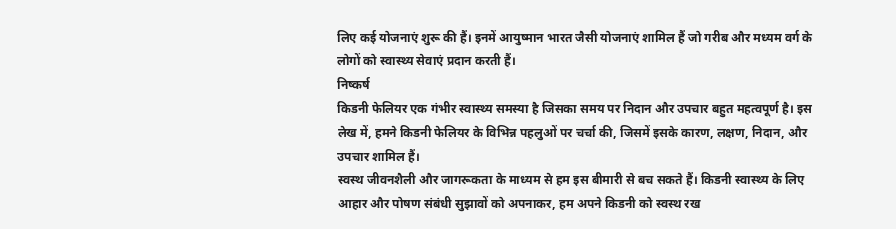लिए कई योजनाएं शुरू की हैं। इनमें आयुष्मान भारत जैसी योजनाएं शामिल हैं जो गरीब और मध्यम वर्ग के लोगों को स्वास्थ्य सेवाएं प्रदान करती हैं।
निष्कर्ष
किडनी फेलियर एक गंभीर स्वास्थ्य समस्या है जिसका समय पर निदान और उपचार बहुत महत्वपूर्ण है। इस लेख में, हमने किडनी फेलियर के विभिन्न पहलुओं पर चर्चा की, जिसमें इसके कारण, लक्षण, निदान, और उपचार शामिल हैं।
स्वस्थ जीवनशैली और जागरूकता के माध्यम से हम इस बीमारी से बच सकते हैं। किडनी स्वास्थ्य के लिए आहार और पोषण संबंधी सुझावों को अपनाकर, हम अपने किडनी को स्वस्थ रख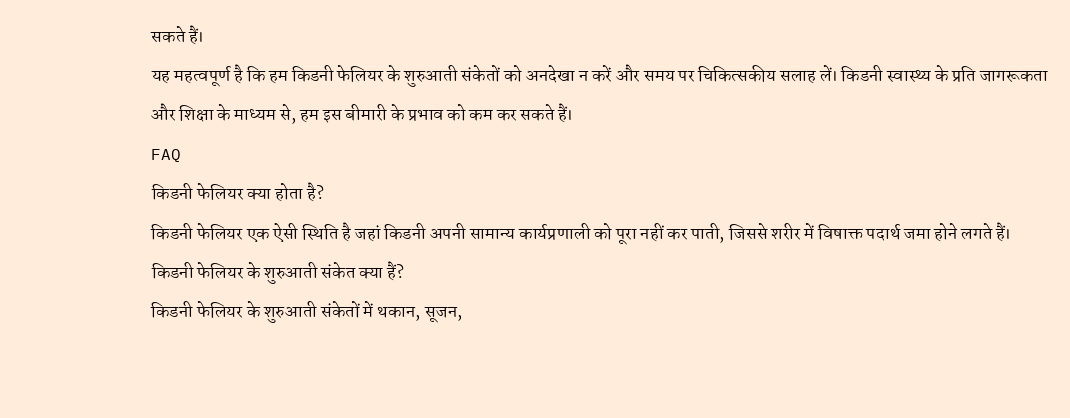सकते हैं।
यह महत्वपूर्ण है कि हम किडनी फेलियर के शुरुआती संकेतों को अनदेखा न करें और समय पर चिकित्सकीय सलाह लें। किडनी स्वास्थ्य के प्रति जागरूकता और शिक्षा के माध्यम से, हम इस बीमारी के प्रभाव को कम कर सकते हैं।
FAQ
किडनी फेलियर क्या होता है?
किडनी फेलियर एक ऐसी स्थिति है जहां किडनी अपनी सामान्य कार्यप्रणाली को पूरा नहीं कर पाती, जिससे शरीर में विषाक्त पदार्थ जमा होने लगते हैं।
किडनी फेलियर के शुरुआती संकेत क्या हैं?
किडनी फेलियर के शुरुआती संकेतों में थकान, सूजन,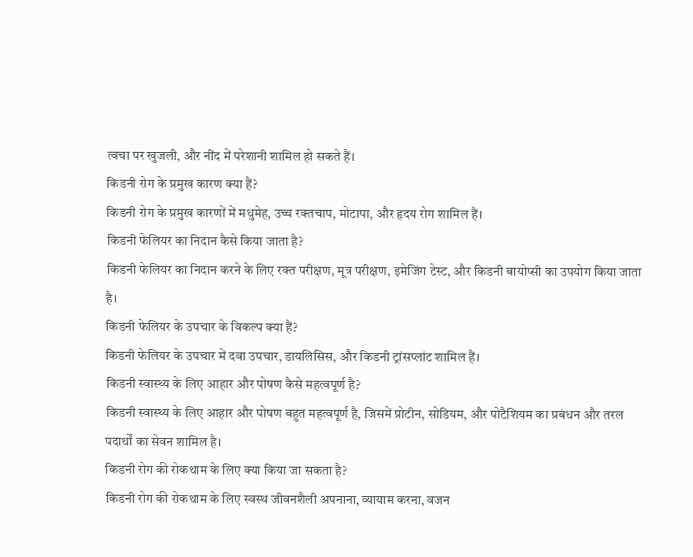त्वचा पर खुजली, और नींद में परेशानी शामिल हो सकते हैं।
किडनी रोग के प्रमुख कारण क्या हैं?
किडनी रोग के प्रमुख कारणों में मधुमेह, उच्च रक्तचाप, मोटापा, और हृदय रोग शामिल हैं।
किडनी फेलियर का निदान कैसे किया जाता है?
किडनी फेलियर का निदान करने के लिए रक्त परीक्षण, मूत्र परीक्षण, इमेजिंग टेस्ट, और किडनी बायोप्सी का उपयोग किया जाता है।
किडनी फेलियर के उपचार के विकल्प क्या हैं?
किडनी फेलियर के उपचार में दवा उपचार, डायलिसिस, और किडनी ट्रांसप्लांट शामिल हैं।
किडनी स्वास्थ्य के लिए आहार और पोषण कैसे महत्वपूर्ण है?
किडनी स्वास्थ्य के लिए आहार और पोषण बहुत महत्वपूर्ण है, जिसमें प्रोटीन, सोडियम, और पोटैशियम का प्रबंधन और तरल पदार्थों का सेवन शामिल है।
किडनी रोग की रोकथाम के लिए क्या किया जा सकता है?
किडनी रोग की रोकथाम के लिए स्वस्थ जीवनशैली अपनाना, व्यायाम करना, वजन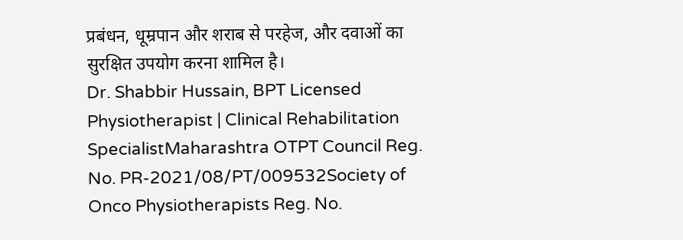प्रबंधन, धूम्रपान और शराब से परहेज, और दवाओं का सुरक्षित उपयोग करना शामिल है।
Dr. Shabbir Hussain, BPT Licensed Physiotherapist | Clinical Rehabilitation SpecialistMaharashtra OTPT Council Reg. No. PR-2021/08/PT/009532Society of Onco Physiotherapists Reg. No.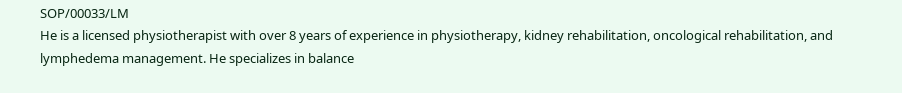SOP/00033/LM
He is a licensed physiotherapist with over 8 years of experience in physiotherapy, kidney rehabilitation, oncological rehabilitation, and lymphedema management. He specializes in balance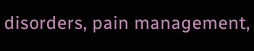disorders, pain management,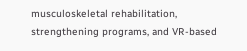musculoskeletal rehabilitation, strengthening programs, and VR-based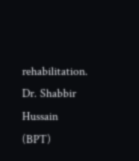rehabilitation.
Dr. Shabbir Hussain (BPT)